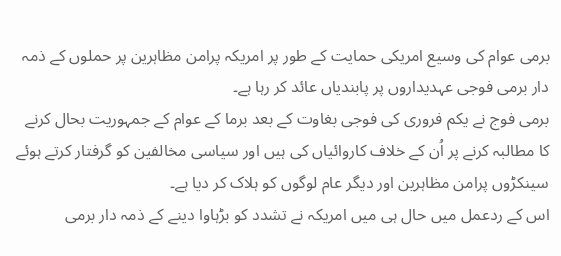برمی عوام کی وسیع امریکی حمایت کے طور پر امریکہ پرامن مظاہرین پر حملوں کے ذمہ دار برمی فوجی عہدیداروں پر پابندیاں عائد کر رہا ہے۔
برمی فوج نے یکم فروری کی فوجی بغاوت کے بعد برما کے عوام کے جمہوریت بحال کرنے کا مطالبہ کرنے پر اُن کے خلاف کاروائیاں کی ہیں اور سیاسی مخالفین کو گرفتار کرتے ہوئے سینکڑوں پرامن مظاہرین اور دیگر عام لوگوں کو ہلاک کر دیا ہے۔
اس کے ردعمل میں حال ہی میں امریکہ نے تشدد کو بڑہاوا دینے کے ذمہ دار برمی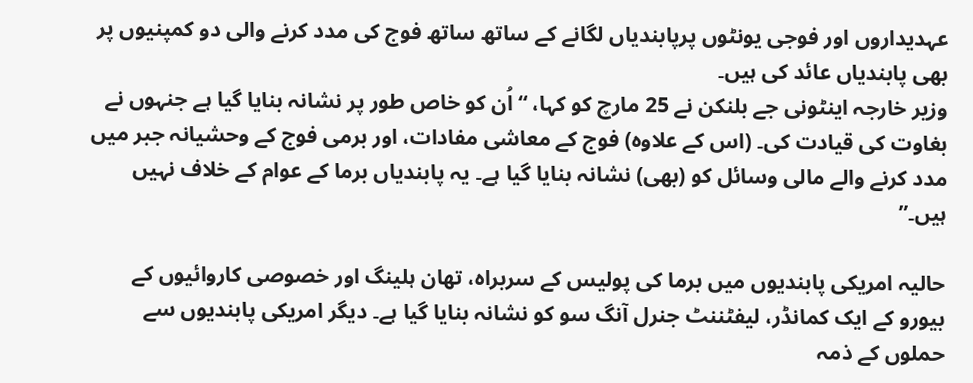عہدیداروں اور فوجی یونٹوں پرپابندیاں لگانے کے ساتھ ساتھ فوج کی مدد کرنے والی دو کمپنیوں پر بھی پابندیاں عائد کی ہیں۔
وزیر خارجہ اینٹونی جے بلنکن نے 25 مارچ کو کہا، “اُن کو خاص طور پر نشانہ بنایا گیا ہے جنہوں نے بغاوت کی قیادت کی۔ (اس کے علاوہ) فوج کے معاشی مفادات، اور برمی فوج کے وحشیانہ جبر میں مدد کرنے والے مالی وسائل کو (بھی) نشانہ بنایا گیا ہے۔ یہ پابندیاں برما کے عوام کے خلاف نہیں ہیں۔”

حالیہ امریکی پابندیوں میں برما کی پولیس کے سربراہ، تھان ہلینگ اور خصوصی کاروائیوں کے بیورو کے ایک کمانڈر، لیفٹننٹ جنرل آنگ سو کو نشانہ بنایا گیا ہے۔ دیگر امریکی پابندیوں سے حملوں کے ذمہ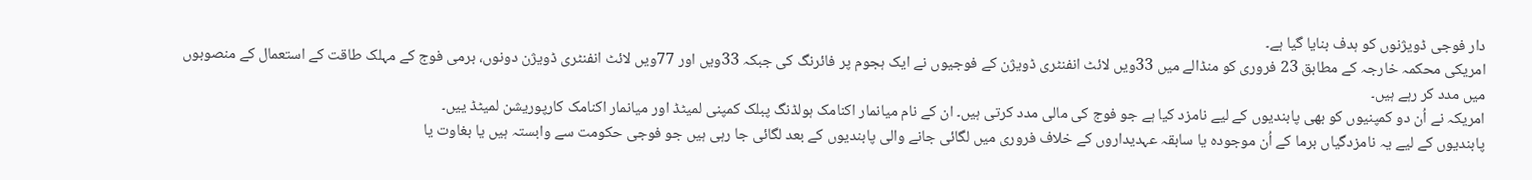دار فوجی ڈویژنوں کو ہدف بنایا گیا ہے۔
امریکی محکمہ خارجہ کے مطابق 23 فروری کو منڈالے میں 33ویں لائٹ انفنٹری ڈویژن کے فوجیوں نے ایک ہجوم پر فائرنگ کی جبکہ 33ویں اور 77ویں لائٹ انفنٹری ڈویژن دونوں، برمی فوج کے مہلک طاقت کے استعمال کے منصوبوں میں مدد کر رہے ہیں۔
امریکہ نے اُن دو کمپنیوں کو بھی پابندیوں کے لیے نامزد کیا ہے جو فوج کی مالی مدد کرتی ہیں۔ ان کے نام میانمار اکنامک ہولڈنگ پبلک کمپنی لمیٹڈ اور میانمار اکنامک کارپوریشن لمیٹڈ ییں۔
پابندیوں کے لیے یہ نامزدگیاں برما کے اُن موجودہ یا سابقہ عہدیداروں کے خلاف فروری میں لگائی جانے والی پابندیوں کے بعد لگائی جا رہی ہیں جو فوجی حکومت سے وابستہ ہیں یا بغاوت یا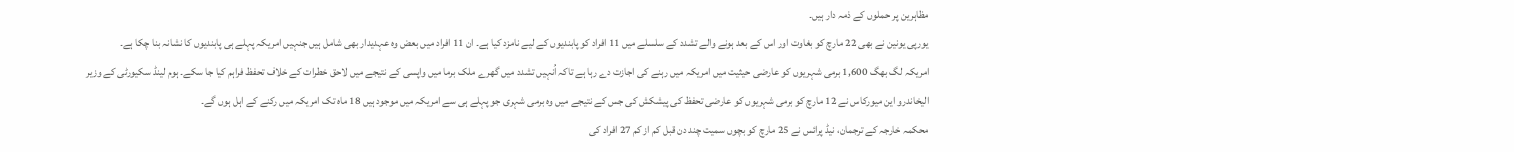مظاہرین پر حملوں کے ذمہ دار ہیں۔
یورپی یونین نے بھی 22 مارچ کو بغاوت اور اس کے بعد ہونے والے تشدد کے سلسلے میں 11 افراد کو پابندیوں کے لیے نامزد کیا ہے۔ ان 11 افراد میں بعض وہ عہدیدار بھی شامل ہیں جنہیں امریکہ پہلے ہی پابندیوں کا نشانہ بنا چکا ہے۔
امریکہ لگ بھگ 1,600 برمی شہریوں کو عارضی حیثیت میں امریکہ میں رہنے کی اجازت دے رہا ہے تاکہ اُنہیں تشدد میں گھرے ملک برما میں واپسی کے نتیجے میں لاحق خطرات کے خلاف تحفظ فراہم کیا جا سکے۔ ہوم لینڈ سکیورٹی کے وزیر الیخاندرو این میورکاس نے 12 مارچ کو برمی شہریوں کو عارضی تحفظ کی پیشکش کی جس کے نتیجے میں وہ برمی شہری جو پہلے ہی سے امریکہ میں موجود ہیں 18 ماہ تک امریکہ میں رکنے کے اہل ہوں گے۔
محکمہ خارجہ کے ترجمان، نیڈ پرائس نے 25 مارچ کو بچوں سمیت چند دن قبل کم از کم 27 افراد کی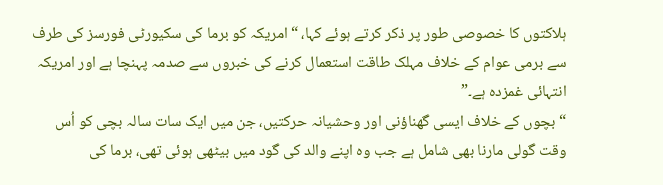ہلاکتوں کا خصوصی طور پر ذکر کرتے ہوئے کہا، “امریکہ کو برما کی سکیورٹی فورسز کی طرف سے برمی عوام کے خلاف مہلک طاقت استعمال کرنے کی خبروں سے صدمہ پہنچا ہے اور امریکہ انتہائی غمزدہ ہے۔”
“بچوں کے خلاف ایسی گھناؤنی اور وحشیانہ حرکتیں، جن میں ایک سات سالہ بچی کو اُس وقت گولی مارنا بھی شامل ہے جب وہ اپنے والد کی گود میں بیٹھی ہوئی تھی، برما کی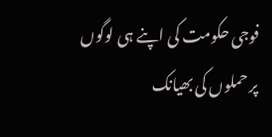فوجی حکومت کی اپنے ہی لوگوں پر حملوں کی بھیانک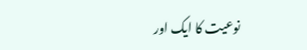نوعیت کا ایک اور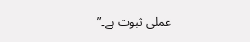عملی ثبوت ہے۔”